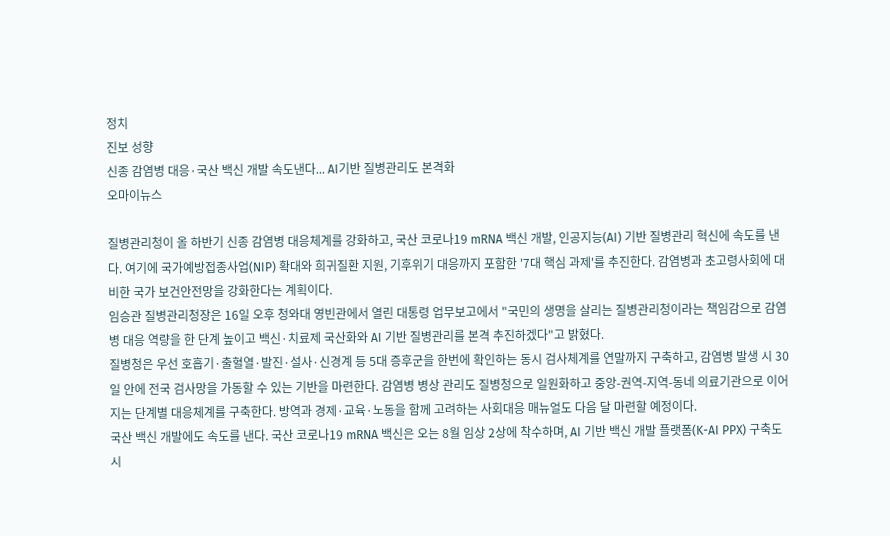정치
진보 성향
신종 감염병 대응·국산 백신 개발 속도낸다... AI기반 질병관리도 본격화
오마이뉴스

질병관리청이 올 하반기 신종 감염병 대응체계를 강화하고, 국산 코로나19 mRNA 백신 개발, 인공지능(AI) 기반 질병관리 혁신에 속도를 낸다. 여기에 국가예방접종사업(NIP) 확대와 희귀질환 지원, 기후위기 대응까지 포함한 '7대 핵심 과제'를 추진한다. 감염병과 초고령사회에 대비한 국가 보건안전망을 강화한다는 계획이다.
임승관 질병관리청장은 16일 오후 청와대 영빈관에서 열린 대통령 업무보고에서 "국민의 생명을 살리는 질병관리청이라는 책임감으로 감염병 대응 역량을 한 단계 높이고 백신·치료제 국산화와 AI 기반 질병관리를 본격 추진하겠다"고 밝혔다.
질병청은 우선 호흡기·출혈열·발진·설사·신경계 등 5대 증후군을 한번에 확인하는 동시 검사체계를 연말까지 구축하고, 감염병 발생 시 30일 안에 전국 검사망을 가동할 수 있는 기반을 마련한다. 감염병 병상 관리도 질병청으로 일원화하고 중앙-권역-지역-동네 의료기관으로 이어지는 단계별 대응체계를 구축한다. 방역과 경제·교육·노동을 함께 고려하는 사회대응 매뉴얼도 다음 달 마련할 예정이다.
국산 백신 개발에도 속도를 낸다. 국산 코로나19 mRNA 백신은 오는 8월 임상 2상에 착수하며, AI 기반 백신 개발 플랫폼(K-AI PPX) 구축도 시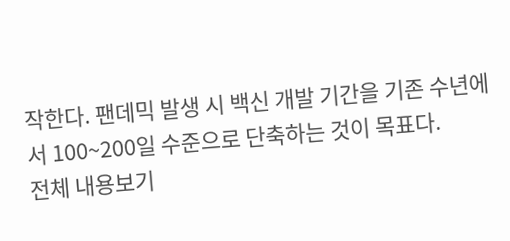작한다. 팬데믹 발생 시 백신 개발 기간을 기존 수년에서 100~200일 수준으로 단축하는 것이 목표다.
전체 내용보기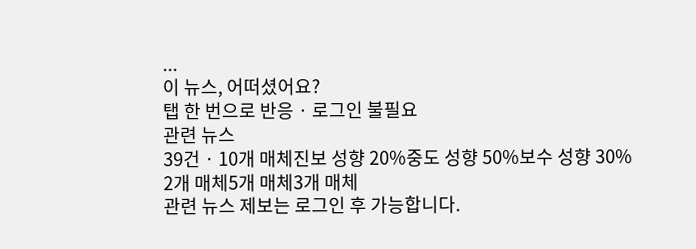...
이 뉴스, 어떠셨어요?
탭 한 번으로 반응 · 로그인 불필요
관련 뉴스
39건 · 10개 매체진보 성향 20%중도 성향 50%보수 성향 30%
2개 매체5개 매체3개 매체
관련 뉴스 제보는 로그인 후 가능합니다.